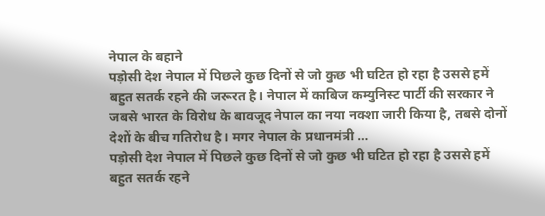नेपाल के बहाने
पड़ोसी देश नेपाल में पिछले कुछ दिनों से जो कुछ भी घटित हो रहा है उससे हमें बहुत सतर्क रहने की जरूरत है। नेपाल में काबिज कम्युनिस्ट पार्टी की सरकार ने जबसे भारत के विरोध के बावजूद नेपाल का नया नक्शा जारी किया है, तबसे दोनों देशों के बीच गतिरोध है। मगर नेपाल के प्रधानमंत्री …
पड़ोसी देश नेपाल में पिछले कुछ दिनों से जो कुछ भी घटित हो रहा है उससे हमें बहुत सतर्क रहने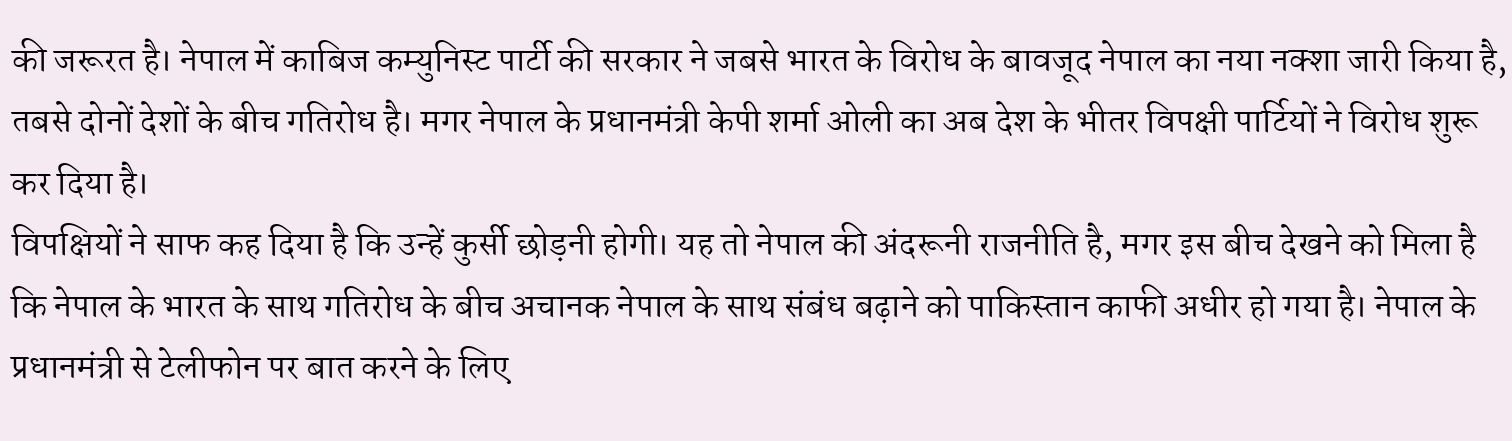की जरूरत है। नेपाल में काबिज कम्युनिस्ट पार्टी की सरकार ने जबसे भारत के विरोध के बावजूद नेपाल का नया नक्शा जारी किया है, तबसे दोनों देशों के बीच गतिरोध है। मगर नेपाल के प्रधानमंत्री केपी शर्मा ओली का अब देश के भीतर विपक्षी पार्टियों ने विरोध शुरू कर दिया है।
विपक्षियों ने साफ कह दिया है कि उन्हें कुर्सी छोड़नी होगी। यह तो नेपाल की अंदरूनी राजनीति है, मगर इस बीच देखने को मिला है कि नेपाल के भारत के साथ गतिरोध के बीच अचानक नेपाल के साथ संबंध बढ़ाने को पाकिस्तान काफी अधीर हो गया है। नेपाल के प्रधानमंत्री से टेलीफोन पर बात करने के लिए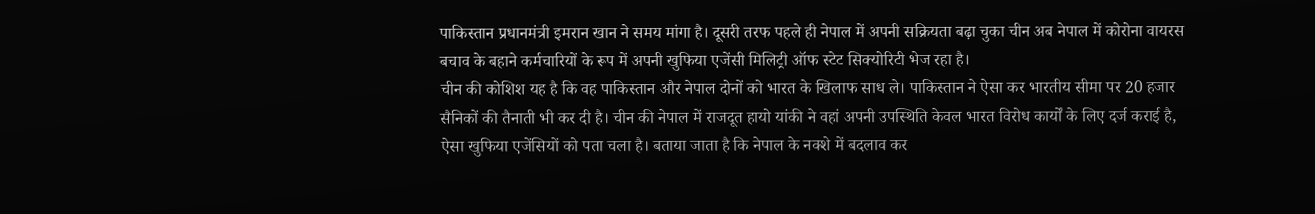पाकिस्तान प्रधानमंत्री इमरान खान ने समय मांगा है। दूसरी तरफ पहले ही नेपाल में अपनी सक्रियता बढ़ा चुका चीन अब नेपाल में कोरोना वायरस बचाव के बहाने कर्मचारियों के रूप में अपनी खुफिया एजेंसी मिलिट्री ऑफ स्टेट सिक्योरिटी भेज रहा है।
चीन की कोशिश यह है कि वह पाकिस्तान और नेपाल दोनों को भारत के खिलाफ साध ले। पाकिस्तान ने ऐसा कर भारतीय सीमा पर 20 हजार सैनिकों की तैनाती भी कर दी है। चीन की नेपाल में राजदूत हायो यांकी ने वहां अपनी उपस्थिति केवल भारत विरोध कार्यों के लिए दर्ज कराई है, ऐसा खुफिया एजेंसियों को पता चला है। बताया जाता है कि नेपाल के नक्शे में बदलाव कर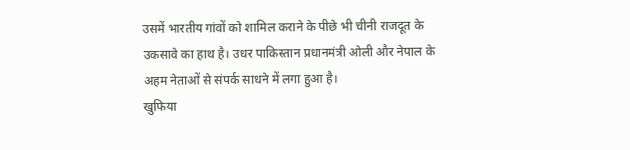उसमें भारतीय गांवों को शामिल कराने के पीछे भी चीनी राजदूत के उकसावे का हाथ है। उधर पाकिस्तान प्रधानमंत्री ओली और नेपाल के अहम नेताओं से संपर्क साधने में लगा हुआ है।
खुफिया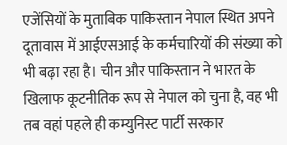एजेंसियों के मुताबिक पाकिस्तान नेपाल स्थित अपने दूतावास में आईएसआई के कर्मचारियों की संख्या को भी बढ़ा रहा है। चीन और पाकिस्तान ने भारत के खिलाफ कूटनीतिक रूप से नेपाल को चुना है, वह भी तब वहां पहले ही कम्युनिस्ट पार्टी सरकार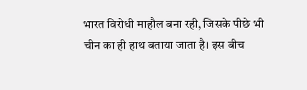भारत विरोधी माहौल बना रही, जिसके पीछे भी चीन का ही हाथ बताया जाता है। इस बीच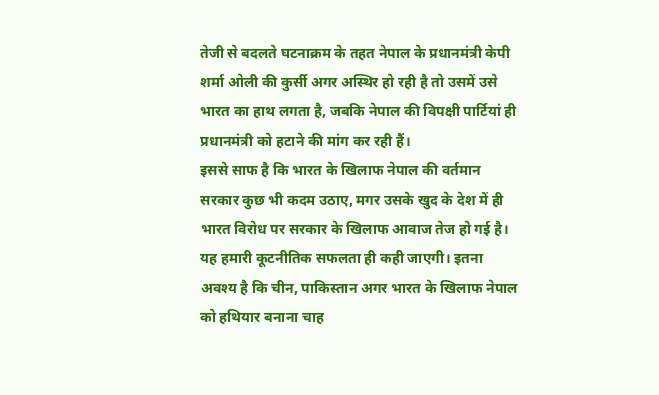तेजी से बदलते घटनाक्रम के तहत नेपाल के प्रधानमंत्री केपी शर्मा ओली की कुर्सी अगर अस्थिर हो रही है तो उसमें उसे भारत का हाथ लगता है, जबकि नेपाल की विपक्षी पार्टियां ही प्रधानमंत्री को हटाने की मांग कर रही हैं।
इससे साफ है कि भारत के खिलाफ नेपाल की वर्तमान सरकार कुछ भी कदम उठाए, मगर उसके खुद के देश में ही भारत विरोध पर सरकार के खिलाफ आवाज तेज हो गई है। यह हमारी कूटनीतिक सफलता ही कही जाएगी। इतना अवश्य है कि चीन, पाकिस्तान अगर भारत के खिलाफ नेपाल को हथियार बनाना चाह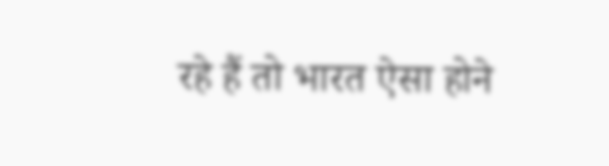रहे हैं तो भारत ऐसा होने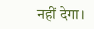नहीं देगा।